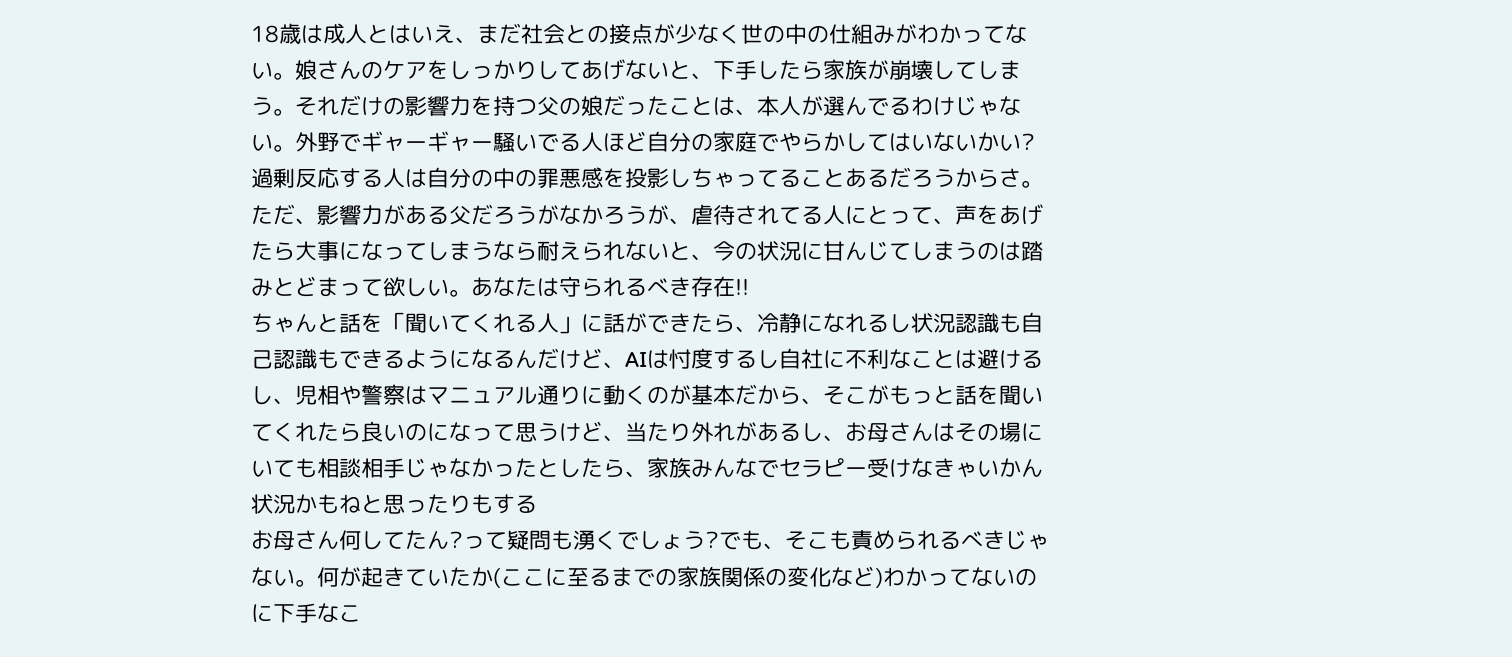18歳は成人とはいえ、まだ社会との接点が少なく世の中の仕組みがわかってない。娘さんのケアをしっかりしてあげないと、下手したら家族が崩壊してしまう。それだけの影響力を持つ父の娘だったことは、本人が選んでるわけじゃない。外野でギャーギャー騒いでる人ほど自分の家庭でやらかしてはいないかい?
過剰反応する人は自分の中の罪悪感を投影しちゃってることあるだろうからさ。ただ、影響力がある父だろうがなかろうが、虐待されてる人にとって、声をあげたら大事になってしまうなら耐えられないと、今の状況に甘んじてしまうのは踏みとどまって欲しい。あなたは守られるべき存在!!
ちゃんと話を「聞いてくれる人」に話ができたら、冷静になれるし状況認識も自己認識もできるようになるんだけど、AIは忖度するし自社に不利なことは避けるし、児相や警察はマニュアル通りに動くのが基本だから、そこがもっと話を聞いてくれたら良いのになって思うけど、当たり外れがあるし、お母さんはその場にいても相談相手じゃなかったとしたら、家族みんなでセラピー受けなきゃいかん状況かもねと思ったりもする
お母さん何してたん?って疑問も湧くでしょう?でも、そこも責められるべきじゃない。何が起きていたか(ここに至るまでの家族関係の変化など)わかってないのに下手なこ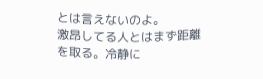とは言えないのよ。
激昂してる人とはまず距離を取る。冷静に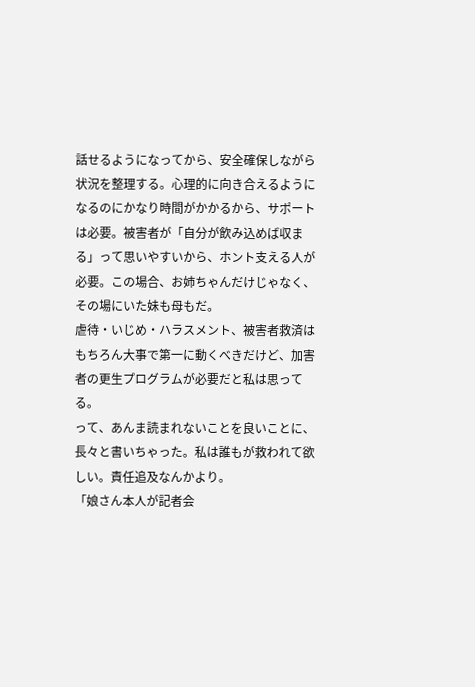話せるようになってから、安全確保しながら状況を整理する。心理的に向き合えるようになるのにかなり時間がかかるから、サポートは必要。被害者が「自分が飲み込めば収まる」って思いやすいから、ホント支える人が必要。この場合、お姉ちゃんだけじゃなく、その場にいた妹も母もだ。
虐待・いじめ・ハラスメント、被害者救済はもちろん大事で第一に動くべきだけど、加害者の更生プログラムが必要だと私は思ってる。
って、あんま読まれないことを良いことに、長々と書いちゃった。私は誰もが救われて欲しい。責任追及なんかより。
「娘さん本人が記者会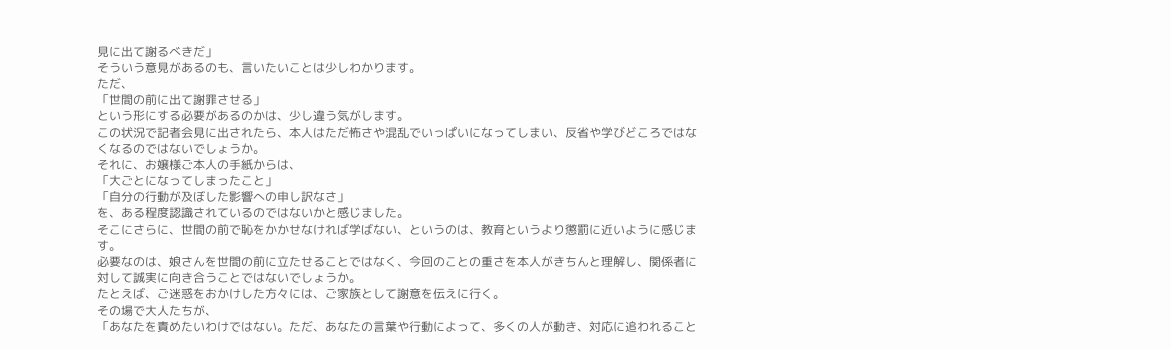見に出て謝るべきだ」
そういう意見があるのも、言いたいことは少しわかります。
ただ、
「世間の前に出て謝罪させる」
という形にする必要があるのかは、少し違う気がします。
この状況で記者会見に出されたら、本人はただ怖さや混乱でいっぱいになってしまい、反省や学びどころではなくなるのではないでしょうか。
それに、お嬢様ご本人の手紙からは、
「大ごとになってしまったこと」
「自分の行動が及ぼした影響への申し訳なさ」
を、ある程度認識されているのではないかと感じました。
そこにさらに、世間の前で恥をかかせなければ学ばない、というのは、教育というより懲罰に近いように感じます。
必要なのは、娘さんを世間の前に立たせることではなく、今回のことの重さを本人がきちんと理解し、関係者に対して誠実に向き合うことではないでしょうか。
たとえば、ご迷惑をおかけした方々には、ご家族として謝意を伝えに行く。
その場で大人たちが、
「あなたを責めたいわけではない。ただ、あなたの言葉や行動によって、多くの人が動き、対応に追われること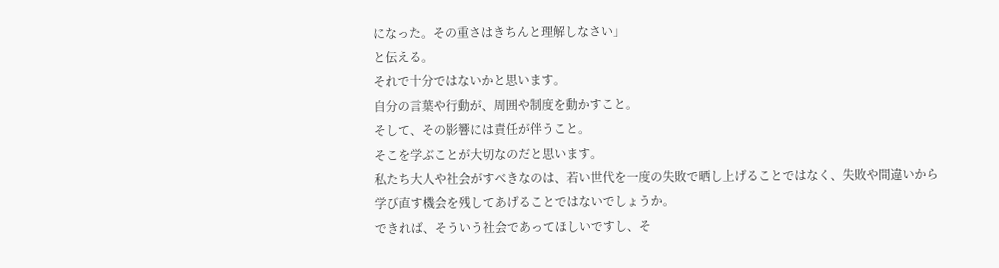になった。その重さはきちんと理解しなさい」
と伝える。
それで十分ではないかと思います。
自分の言葉や行動が、周囲や制度を動かすこと。
そして、その影響には責任が伴うこと。
そこを学ぶことが大切なのだと思います。
私たち大人や社会がすべきなのは、若い世代を一度の失敗で晒し上げることではなく、失敗や間違いから学び直す機会を残してあげることではないでしょうか。
できれば、そういう社会であってほしいですし、そ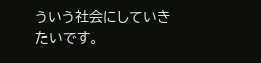ういう社会にしていきたいです。